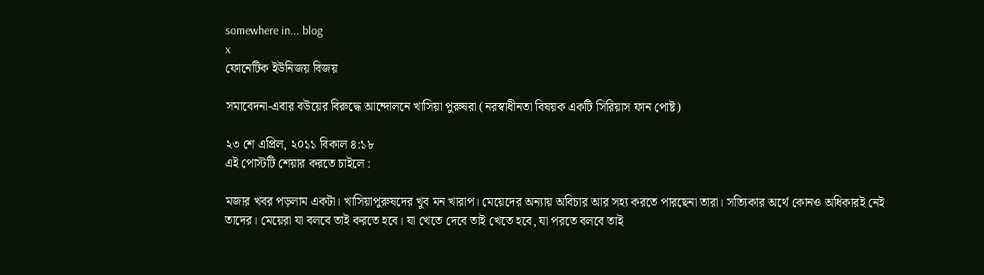somewhere in... blog
x
ফোনেটিক ইউনিজয় বিজয়

সমাবেদনা-এবার বউয়ের বিরুদ্ধে আন্দোলনে খাসিয়া পুরুষরা (নরস্বাধীনতা বিষয়ক একটি সিরিয়াস ফান পোষ্ট)

২৩ শে এপ্রিল, ২০১১ বিকাল ৪:১৮
এই পোস্টটি শেয়ার করতে চাইলে :

মজার খবর পড়লাম একটা। খাসিয়াপুরুষদের খুব মন খারাপ। মেয়েদের অন্যায় অবিচার আর সহ্য করতে পারছেনা তারা। সত্যিকার অর্থে কোনও অধিকারই নেই তাদের। মেয়েরা যা বলবে তাই করতে হবে। যা খেতে দেবে তাই খেতে হবে, যা পরতে বলবে তাই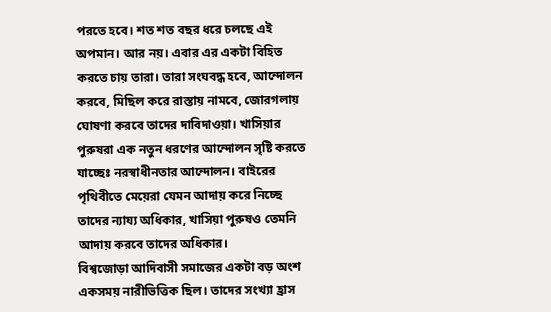পরতে হবে। শত শত বছর ধরে চলছে এই অপমান। আর নয়। এবার এর একটা বিহিত করতে চায় তারা। তারা সংঘবদ্ধ হবে, আন্দোলন করবে, মিছিল করে রাস্তায় নামবে, জোরগলায় ঘোষণা করবে তাদের দাবিদাওয়া। খাসিয়ার পুরুষরা এক নতুন ধরণের আন্দোলন সৃষ্টি করতে যাচ্ছেঃ নরস্বাধীনতার আন্দোলন। বাইরের পৃথিবীতে মেয়েরা যেমন আদায় করে নিচ্ছে তাদের ন্যায্য অধিকার, খাসিয়া পুরুষও তেমনি আদায় করবে তাদের অধিকার।
বিশ্বজোড়া আদিবাসী সমাজের একটা বড় অংশ একসময় নারীভিত্তিক ছিল। তাদের সংখ্যা হ্রাস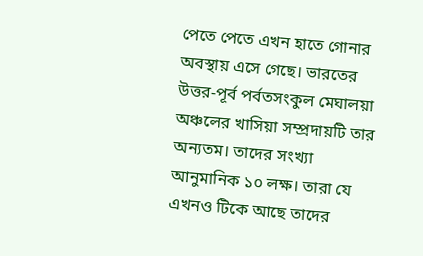পেতে পেতে এখন হাতে গোনার অবস্থায় এসে গেছে। ভারতের উত্তর-পূর্ব পর্বতসংকুল মেঘালয়া অঞ্চলের খাসিয়া সম্প্রদায়টি তার অন্যতম। তাদের সংখ্যা আনুমানিক ১০ লক্ষ। তারা যে এখনও টিকে আছে তাদের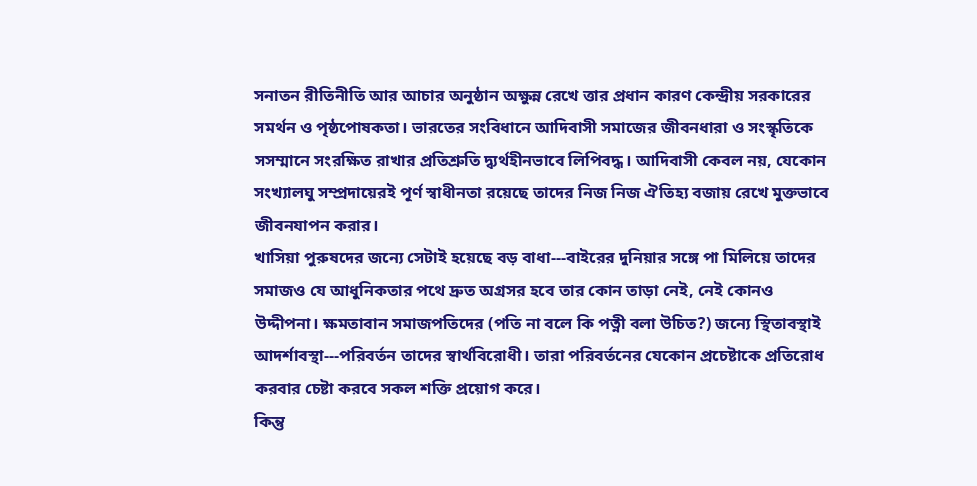সনাতন রীতিনীতি আর আচার অনুষ্ঠান অক্ষুন্ন রেখে ত্তার প্রধান কারণ কেন্দ্রীয় সরকারের সমর্থন ও পৃষ্ঠপোষকতা। ভারতের সংবিধানে আদিবাসী সমাজের জীবনধারা ও সংস্কৃতিকে সসম্মানে সংরক্ষিত রাখার প্রতিশ্রুতি দ্ব্যর্থহীনভাবে লিপিবদ্ধ। আদিবাসী কেবল নয়, যেকোন সংখ্যালঘু সম্প্রদায়েরই পূর্ণ স্বাধীনতা রয়েছে তাদের নিজ নিজ ঐতিহ্য বজায় রেখে মুক্তভাবে জীবনযাপন করার।
খাসিয়া পুরুষদের জন্যে সেটাই হয়েছে বড় বাধা---বাইরের দুনিয়ার সঙ্গে পা মিলিয়ে তাদের সমাজও যে আধুনিকতার পথে দ্রুত অগ্রসর হবে তার কোন তাড়া নেই, নেই কোনও উদ্দীপনা। ক্ষমতাবান সমাজপতিদের (পতি না বলে কি পত্নী বলা উচিত?) জন্যে স্থিতাবস্থাই আদর্শাবস্থা---পরিবর্তন তাদের স্বার্থবিরোধী। তারা পরিবর্তনের যেকোন প্রচেষ্টাকে প্রতিরোধ করবার চেষ্টা করবে সকল শক্তি প্রয়োগ করে।
কিন্তু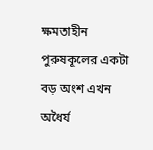ক্ষমতাহীন পুরুষকূলের একটা বড় অংশ এখন অধৈর্য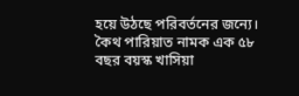হয়ে উঠছে পরিবর্তনের জন্যে। কৈথ পারিয়াত নামক এক ৫৮ বছর বয়স্ক খাসিয়া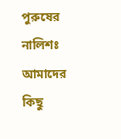পুরুষের নালিশঃ আমাদের কিছু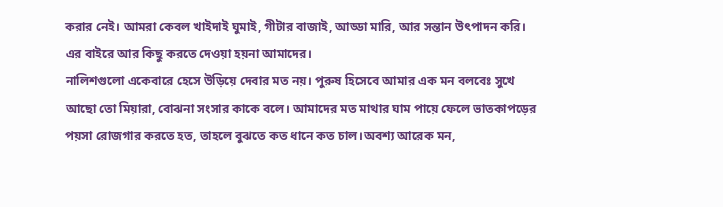করার নেই। আমরা কেবল খাইদাই ঘুমাই, গীটার বাজাই, আড্ডা মারি, আর সন্তান উৎপাদন করি। এর বাইরে আর কিছু করতে দেওয়া হয়না আমাদের।
নালিশগুলো একেবারে হেসে উড়িয়ে দেবার মত নয়। পুরুষ হিসেবে আমার এক মন বলবেঃ সুখে আছো তো মিয়ারা, বোঝনা সংসার কাকে বলে। আমাদের মত মাথার ঘাম পায়ে ফেলে ভাতকাপড়ের পয়সা রোজগার করতে হত, তাহলে বুঝতে কত ধানে কত চাল।অবশ্য আরেক মন,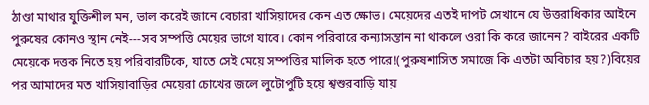ঠাণ্ডা মাথার যুক্তিশীল মন, ভাল করেই জানে বেচারা খাসিয়াদের কেন এত ক্ষোভ। মেয়েদের এতই দাপট সেখানে যে উত্তরাধিকার আইনে পুরুষের কোনও স্থান নেই---সব সম্পত্তি মেয়ের ভাগে যাবে। কোন পরিবারে কন্যাসন্তান না থাকলে ওরা কি করে জানেন? বাইরের একটি মেয়েকে দত্তক নিতে হয় পরিবারটিকে, যাতে সেই মেয়ে সম্পত্তির মালিক হতে পারে!(পুরুষশাসিত সমাজে কি এতটা অবিচার হয়?)বিয়ের পর আমাদের মত খাসিয়াবাড়ির মেয়েরা চোখের জলে লুটোপুটি হয়ে শ্বশুরবাড়ি যায়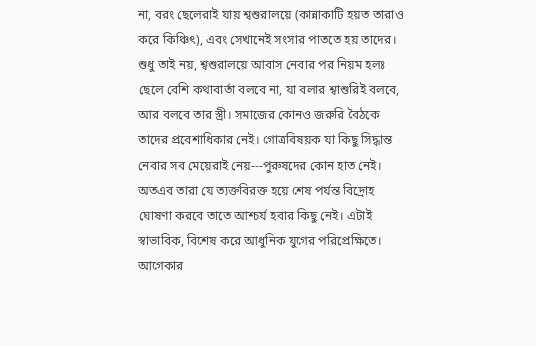না, বরং ছেলেরাই যায় শ্বশুরালয়ে (কান্নাকাটি হয়ত তারাও করে কিঞ্চিৎ), এবং সেখানেই সংসার পাততে হয় তাদের। শুধু তাই নয়, শ্বশুরালয়ে আবাস নেবার পর নিয়ম হলঃ ছেলে বেশি কথাবার্তা বলবে না, যা বলার শ্বাশুরিই বলবে, আর বলবে তার স্ত্রী। সমাজের কোনও জরুরি বৈঠকে তাদের প্রবেশাধিকার নেই। গোত্রবিষয়ক যা কিছু সিদ্ধান্ত নেবার সব মেয়েরাই নেয়---পুরুষদের কোন হাত নেই।
অতএব তারা যে ত্যক্তবিরক্ত হয়ে শেষ পর্যন্ত বিদ্রোহ ঘোষণা করবে তাতে আশ্চর্য হবার কিছু নেই। এটাই স্বাভাবিক, বিশেষ করে আধুনিক যুগের পরিপ্রেক্ষিতে। আগেকার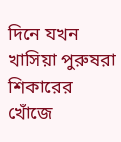দিনে যখন খাসিয়া পুরুষরা শিকারের খোঁজে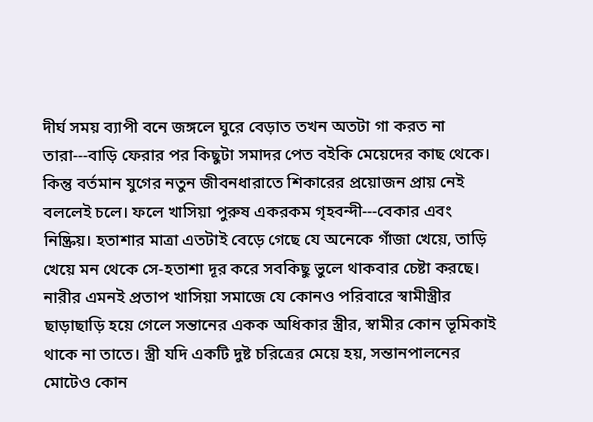দীর্ঘ সময় ব্যাপী বনে জঙ্গলে ঘুরে বেড়াত তখন অতটা গা করত না তারা---বাড়ি ফেরার পর কিছুটা সমাদর পেত বইকি মেয়েদের কাছ থেকে। কিন্তু বর্তমান যুগের নতুন জীবনধারাতে শিকারের প্রয়োজন প্রায় নেই বললেই চলে। ফলে খাসিয়া পুরুষ একরকম গৃহবন্দী---বেকার এবং নিষ্ক্রিয়। হতাশার মাত্রা এতটাই বেড়ে গেছে যে অনেকে গাঁজা খেয়ে, তাড়ি খেয়ে মন থেকে সে-হতাশা দূর করে সবকিছু ভুলে থাকবার চেষ্টা করছে। নারীর এমনই প্রতাপ খাসিয়া সমাজে যে কোনও পরিবারে স্বামীস্ত্রীর ছাড়াছাড়ি হয়ে গেলে সন্তানের একক অধিকার স্ত্রীর, স্বামীর কোন ভূমিকাই থাকে না তাতে। স্ত্রী যদি একটি দুষ্ট চরিত্রের মেয়ে হয়, সন্তানপালনের মোটেও কোন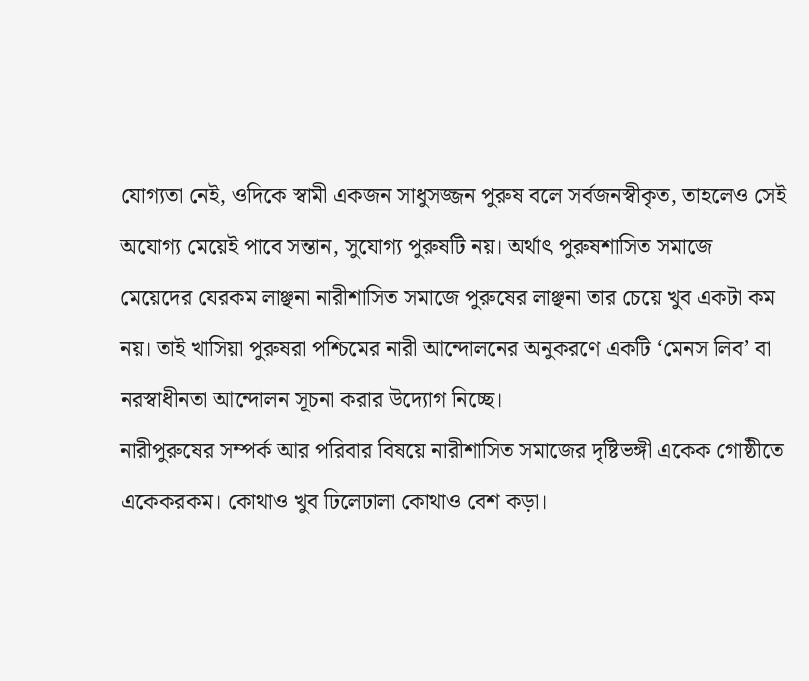যোগ্যতা নেই, ওদিকে স্বামী একজন সাধুসজ্জন পুরুষ বলে সর্বজনস্বীকৃত, তাহলেও সেই অযোগ্য মেয়েই পাবে সন্তান, সুযোগ্য পুরুষটি নয়। অর্থাৎ পুরুষশাসিত সমাজে মেয়েদের যেরকম লাঞ্ছনা নারীশাসিত সমাজে পুরুষের লাঞ্ছনা তার চেয়ে খুব একটা কম নয়। তাই খাসিয়া পুরুষরা পশ্চিমের নারী আন্দোলনের অনুকরণে একটি ‘মেনস লিব’ বা নরস্বাধীনতা আন্দোলন সূচনা করার উদ্যোগ নিচ্ছে।
নারীপুরুষের সম্পর্ক আর পরিবার বিষয়ে নারীশাসিত সমাজের দৃষ্টিভঙ্গী একেক গোষ্ঠীতে একেকরকম। কোথাও খুব ঢিলেঢালা কোথাও বেশ কড়া।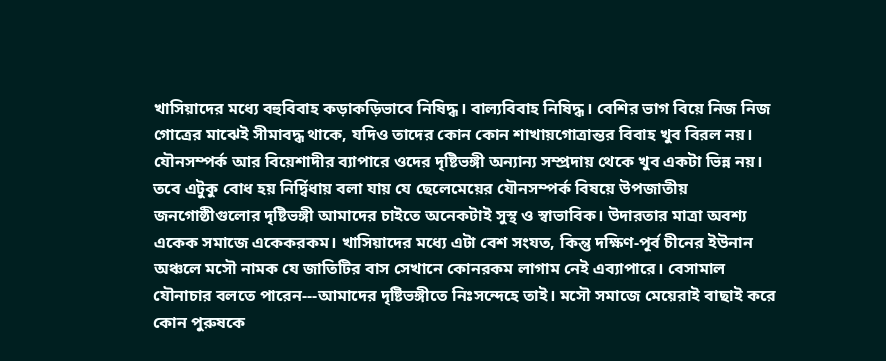খাসিয়াদের মধ্যে বহুবিবাহ কড়াকড়িভাবে নিষিদ্ধ। বাল্যবিবাহ নিষিদ্ধ। বেশির ভাগ বিয়ে নিজ নিজ গোত্রের মাঝেই সীমাবদ্ধ থাকে, যদিও তাদের কোন কোন শাখায়গোত্রান্তর বিবাহ খুব বিরল নয়। যৌনসম্পর্ক আর বিয়েশাদীর ব্যাপারে ওদের দৃষ্টিভঙ্গী অন্যান্য সম্প্রদায় থেকে খুব একটা ভিন্ন নয়। তবে এটুকু বোধ হয় নির্দ্বিধায় বলা যায় যে ছেলেমেয়ের যৌনসম্পর্ক বিষয়ে উপজাতীয় জনগোষ্ঠীগুলোর দৃষ্টিভঙ্গী আমাদের চাইতে অনেকটাই সুস্থ ও স্বাভাবিক। উদারতার মাত্রা অবশ্য একেক সমাজে একেকরকম। খাসিয়াদের মধ্যে এটা বেশ সংযত, কিন্তু দক্ষিণ-পূর্ব চীনের ইউনান অঞ্চলে মসৌ নামক যে জাতিটির বাস সেখানে কোনরকম লাগাম নেই এব্যাপারে। বেসামাল যৌনাচার বলতে পারেন---আমাদের দৃষ্টিভঙ্গীতে নিঃসন্দেহে তাই। মসৌ সমাজে মেয়েরাই বাছাই করে কোন পুরুষকে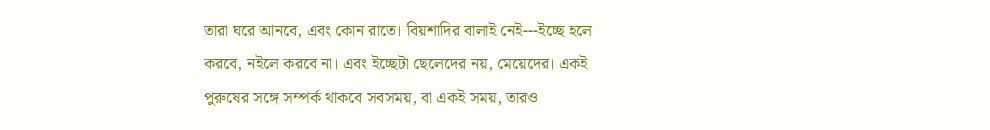তারা ঘরে আনবে, এবং কোন রাতে। বিয়শাদির বালাই নেই---ইচ্ছে হলে করবে, নইলে করবে না। এবং ইচ্ছেটা ছেলেদের নয়, মেয়েদের। একই পুরুষের সঙ্গে সম্পর্ক থাকবে সবসময়, বা একই সময়, তারও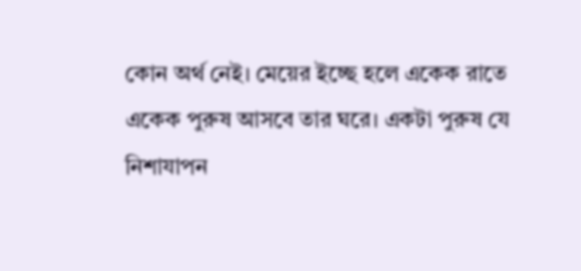কোন অর্থ নেই। মেয়ের ইচ্ছে হলে একেক রাতে একেক পুরুষ আসবে তার ঘরে। একটা পুরুষ যে নিশাযাপন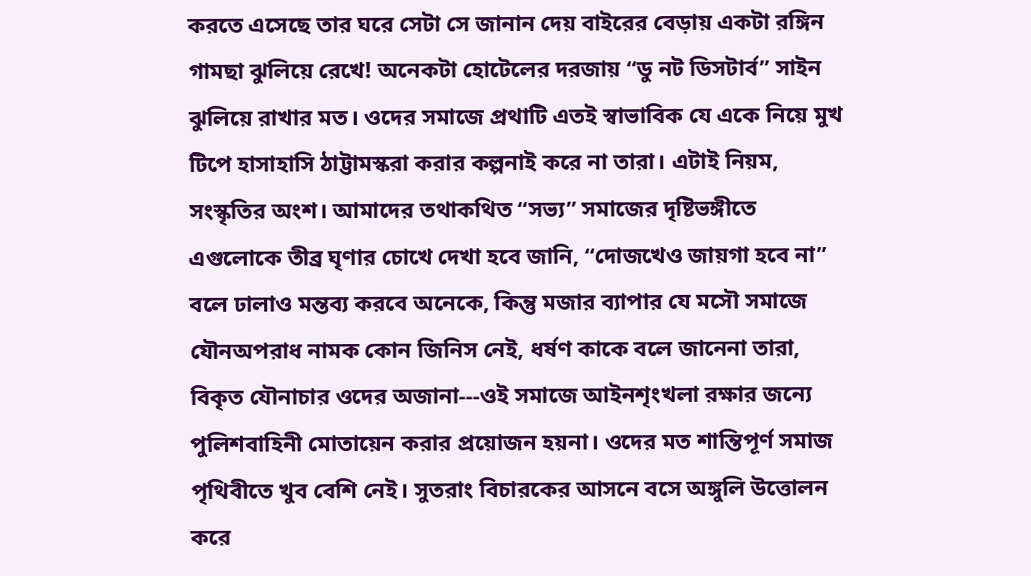করতে এসেছে তার ঘরে সেটা সে জানান দেয় বাইরের বেড়ায় একটা রঙ্গিন গামছা ঝুলিয়ে রেখে! অনেকটা হোটেলের দরজায় “ডু নট ডিসটার্ব” সাইন ঝুলিয়ে রাখার মত। ওদের সমাজে প্রথাটি এতই স্বাভাবিক যে একে নিয়ে মুখ টিপে হাসাহাসি ঠাট্টামস্করা করার কল্পনাই করে না তারা। এটাই নিয়ম, সংস্কৃতির অংশ। আমাদের তথাকথিত “সভ্য” সমাজের দৃষ্টিভঙ্গীতে এগুলোকে তীব্র ঘৃণার চোখে দেখা হবে জানি, “দোজখেও জায়গা হবে না” বলে ঢালাও মন্তব্য করবে অনেকে, কিন্তু মজার ব্যাপার যে মসৌ সমাজে যৌনঅপরাধ নামক কোন জিনিস নেই, ধর্ষণ কাকে বলে জানেনা তারা, বিকৃত যৌনাচার ওদের অজানা---ওই সমাজে আইনশৃংখলা রক্ষার জন্যে পুলিশবাহিনী মোতায়েন করার প্রয়োজন হয়না। ওদের মত শান্তিপূর্ণ সমাজ পৃথিবীতে খুব বেশি নেই। সুতরাং বিচারকের আসনে বসে অঙ্গুলি উত্তোলন করে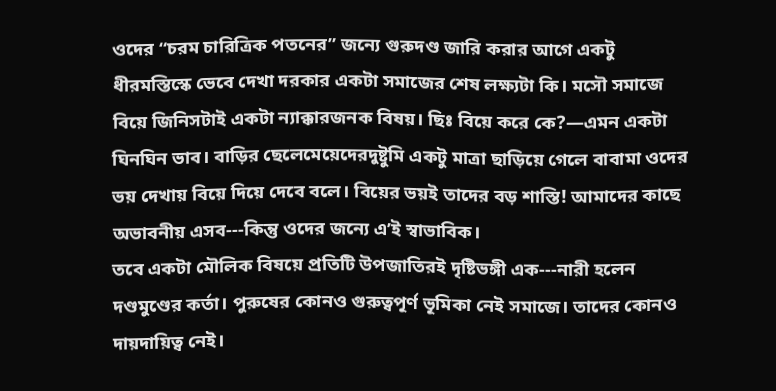ওদের “চরম চারিত্রিক পতনের” জন্যে গুরুদণ্ড জারি করার আগে একটু ধীরমস্তিস্কে ভেবে দেখা দরকার একটা সমাজের শেষ লক্ষ্যটা কি। মসৌ সমাজে বিয়ে জিনিসটাই একটা ন্যাক্কারজনক বিষয়। ছিঃ বিয়ে করে কে?—এমন একটা ঘিনঘিন ভাব। বাড়ির ছেলেমেয়েদেরদুষ্টুমি একটু মাত্রা ছাড়িয়ে গেলে বাবামা ওদের ভয় দেখায় বিয়ে দিয়ে দেবে বলে। বিয়ের ভয়ই তাদের বড় শাস্তি! আমাদের কাছে অভাবনীয় এসব---কিন্তু ওদের জন্যে এ’ই স্বাভাবিক।
তবে একটা মৌলিক বিষয়ে প্রতিটি উপজাতিরই দৃষ্টিভঙ্গী এক---নারী হলেন দণ্ডমুণ্ডের কর্তা। পুরুষের কোনও গুরুত্বপূর্ণ ভূমিকা নেই সমাজে। তাদের কোনও দায়দায়িত্ব নেই।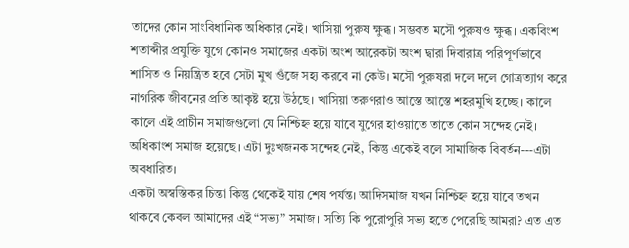তাদের কোন সাংবিধানিক অধিকার নেই। খাসিয়া পুরুষ ক্ষুব্ধ। সম্ভবত মসৌ পুরুষও ক্ষুব্ধ। একবিংশ শতাব্দীর প্রযুক্তি যুগে কোনও সমাজের একটা অংশ আরেকটা অংশ দ্বারা দিবারাত্র পরিপূর্ণভাবে শাসিত ও নিয়ন্ত্রিত হবে সেটা মুখ গুঁজে সহ্য করবে না কেউ। মসৌ পুরুষরা দলে দলে গোত্রত্যাগ করে নাগরিক জীবনের প্রতি আকৃষ্ট হয়ে উঠছে। খাসিয়া তরুণরাও আস্তে আস্তে শহরমুখি হচ্ছে। কালে কালে এই প্রাচীন সমাজগুলো যে নিশ্চিহ্ন হয়ে যাবে যুগের হাওয়াতে তাতে কোন সন্দেহ নেই। অধিকাংশ সমাজ হয়েছে। এটা দুঃখজনক সন্দেহ নেই, কিন্তু একেই বলে সামাজিক বিবর্তন---এটা অবধারিত।
একটা অস্বস্তিকর চিন্তা কিন্তু থেকেই যায় শেষ পর্যন্ত। আদিসমাজ যখন নিশ্চিহ্ন হয়ে যাবে তখন থাকবে কেবল আমাদের এই “সভ্য” সমাজ। সত্যি কি পুরোপুরি সভ্য হতে পেরেছি আমরা? এত এত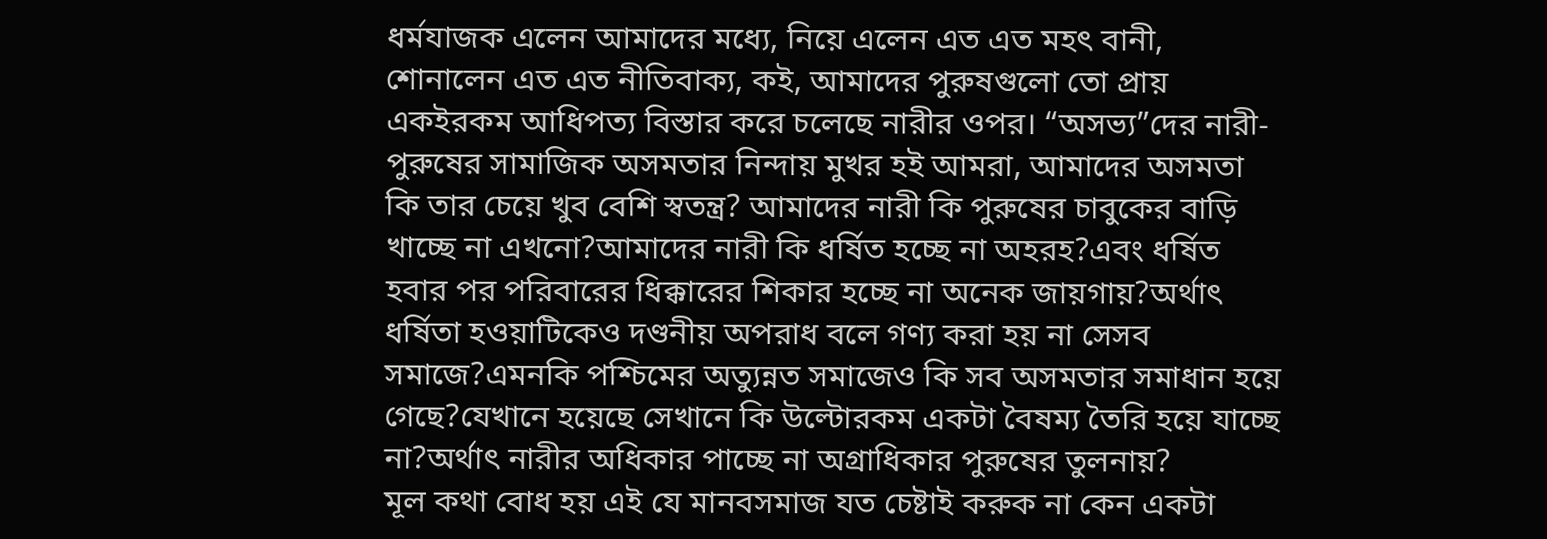ধর্মযাজক এলেন আমাদের মধ্যে, নিয়ে এলেন এত এত মহৎ বানী, শোনালেন এত এত নীতিবাক্য, কই, আমাদের পুরুষগুলো তো প্রায় একইরকম আধিপত্য বিস্তার করে চলেছে নারীর ওপর। “অসভ্য”দের নারী-পুরুষের সামাজিক অসমতার নিন্দায় মুখর হই আমরা, আমাদের অসমতা কি তার চেয়ে খুব বেশি স্বতন্ত্র? আমাদের নারী কি পুরুষের চাবুকের বাড়ি খাচ্ছে না এখনো?আমাদের নারী কি ধর্ষিত হচ্ছে না অহরহ?এবং ধর্ষিত হবার পর পরিবারের ধিক্কারের শিকার হচ্ছে না অনেক জায়গায়?অর্থাৎ ধর্ষিতা হওয়াটিকেও দণ্ডনীয় অপরাধ বলে গণ্য করা হয় না সেসব সমাজে?এমনকি পশ্চিমের অত্যুন্নত সমাজেও কি সব অসমতার সমাধান হয়ে গেছে?যেখানে হয়েছে সেখানে কি উল্টোরকম একটা বৈষম্য তৈরি হয়ে যাচ্ছে না?অর্থাৎ নারীর অধিকার পাচ্ছে না অগ্রাধিকার পুরুষের তুলনায়?
মূল কথা বোধ হয় এই যে মানবসমাজ যত চেষ্টাই করুক না কেন একটা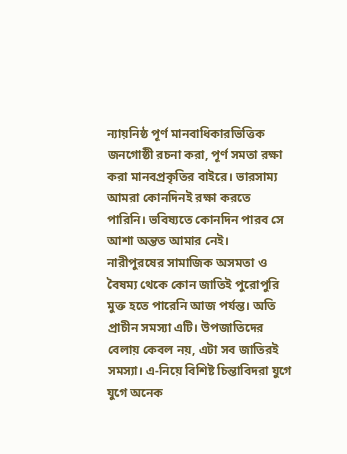ন্যায়নিষ্ঠ পূর্ণ মানবাধিকারভিত্তিক জনগোষ্ঠী রচনা করা, পূর্ণ সমতা রক্ষা করা মানবপ্রকৃতির বাইরে। ভারসাম্য আমরা কোনদিনই রক্ষা করতে পারিনি। ভবিষ্যতে কোনদিন পারব সে আশা অন্তত আমার নেই।
নারীপুরষের সামাজিক অসমতা ও বৈষম্য থেকে কোন জাতিই পুরোপুরি মুক্ত হতে পারেনি আজ পর্যন্ত। অতি প্রাচীন সমস্যা এটি। উপজাতিদের বেলায় কেবল নয়, এটা সব জাতিরই সমস্যা। এ-নিয়ে বিশিষ্ট চিন্তাবিদরা যুগে যুগে অনেক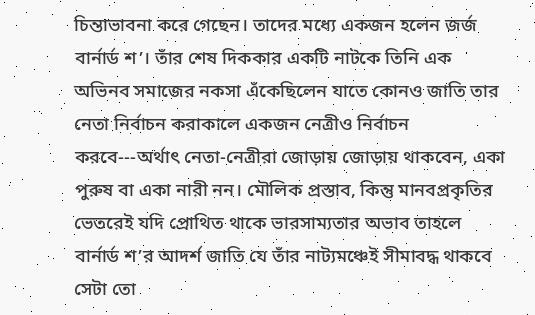চিন্তাভাবনা করে গেছেন। তাদের মধ্যে একজন হলেন জর্জ বার্নার্ড শ’। তাঁর শেষ দিককার একটি নাটকে তিনি এক অভিনব সমাজের নকসা এঁকেছিলেন যাতে কোনও জাতি তার নেতা নির্বাচন করাকালে একজন নেত্রীও নির্বাচন করবে---অর্থাৎ নেতা-নেত্রীরা জোড়ায় জোড়ায় থাকবেন, একা পুরুষ বা একা নারী নন। মৌলিক প্রস্তাব, কিন্তু মানবপ্রকৃতির ভেতরেই যদি প্রোথিত থাকে ভারসাম্যতার অভাব তাহলে বার্নার্ড শ’র আদর্শ জাতি যে তাঁর নাট্যমঞ্চেই সীমাবদ্ধ থাকবে সেটা তো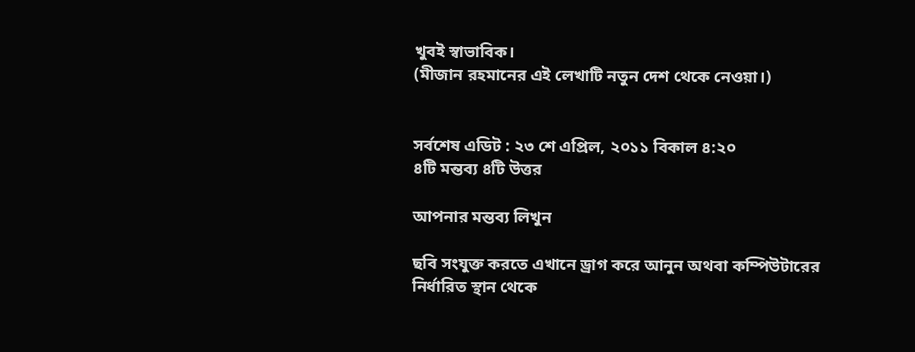খুবই স্বাভাবিক।
(মীজান রহমানের এই লেখাটি নতুন দেশ থেকে নেওয়া।)


সর্বশেষ এডিট : ২৩ শে এপ্রিল, ২০১১ বিকাল ৪:২০
৪টি মন্তব্য ৪টি উত্তর

আপনার মন্তব্য লিখুন

ছবি সংযুক্ত করতে এখানে ড্রাগ করে আনুন অথবা কম্পিউটারের নির্ধারিত স্থান থেকে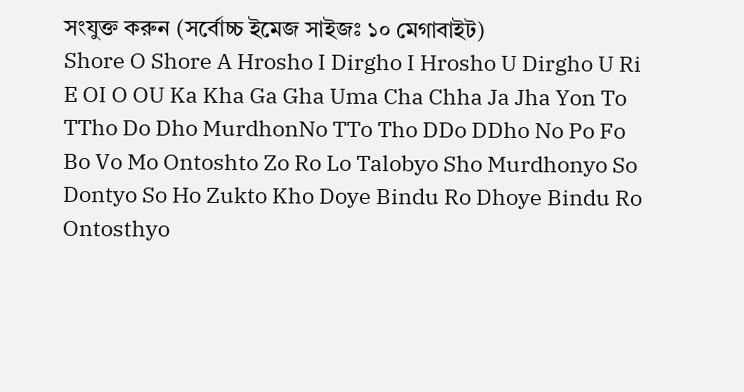সংযুক্ত করুন (সর্বোচ্চ ইমেজ সাইজঃ ১০ মেগাবাইট)
Shore O Shore A Hrosho I Dirgho I Hrosho U Dirgho U Ri E OI O OU Ka Kha Ga Gha Uma Cha Chha Ja Jha Yon To TTho Do Dho MurdhonNo TTo Tho DDo DDho No Po Fo Bo Vo Mo Ontoshto Zo Ro Lo Talobyo Sho Murdhonyo So Dontyo So Ho Zukto Kho Doye Bindu Ro Dhoye Bindu Ro Ontosthyo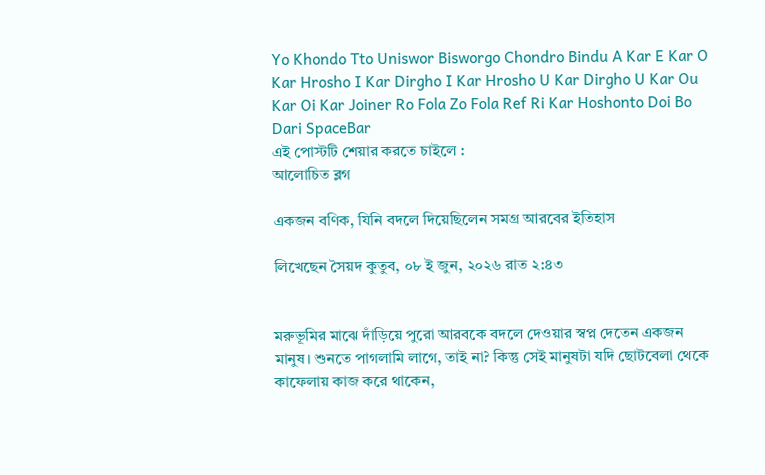Yo Khondo Tto Uniswor Bisworgo Chondro Bindu A Kar E Kar O Kar Hrosho I Kar Dirgho I Kar Hrosho U Kar Dirgho U Kar Ou Kar Oi Kar Joiner Ro Fola Zo Fola Ref Ri Kar Hoshonto Doi Bo Dari SpaceBar
এই পোস্টটি শেয়ার করতে চাইলে :
আলোচিত ব্লগ

একজন বণিক, যিনি বদলে দিয়েছিলেন সমগ্র আরবের ইতিহাস

লিখেছেন সৈয়দ কুতুব, ০৮ ই জুন, ২০২৬ রাত ২:৪৩


মরুভূমির মাঝে দাঁড়িয়ে পুরো আরবকে বদলে দেওয়ার স্বপ্ন দেতেন একজন মানুষ। শুনতে পাগলামি লাগে, তাই না? কিন্তু সেই মানুষটা যদি ছোটবেলা থেকে কাফেলায় কাজ করে থাকেন,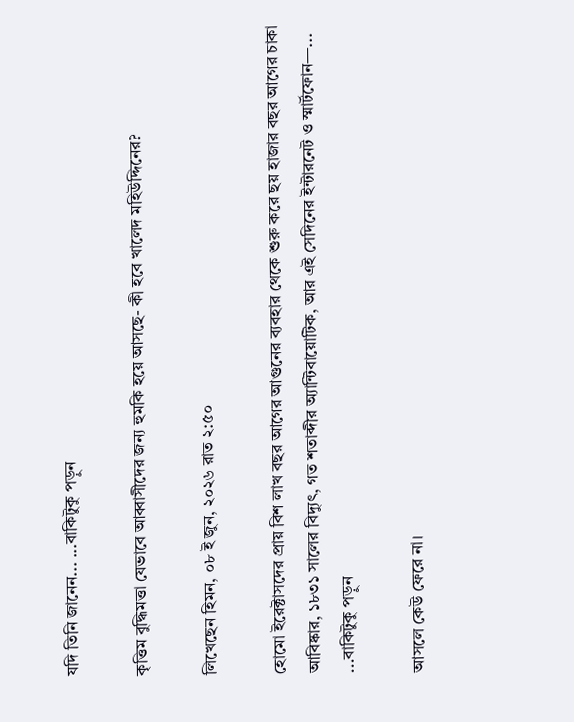যদি তিনি জানেন... ...বাকিটুকু পড়ুন

কৃত্তিম বুদ্ধিমত্তা যেভাবে আব্বাসীদের জন্য হুমকি হয়ে আসছে- কী হবে খালেদ মহিউদ্দিনের?

লিখেছেন হিমন, ০৮ ই জুন, ২০২৬ রাত ২:৫০

হোমো ইরেক্টাসদের প্রায় বিশ লাখ বছর আগের আগুনের ব্যবহার থেকে শুরু করে ছয় হাজার বছর আগের চাকা আবিষ্কার, ১৮৩১ সালের বিদ্যুৎ, গত শতাব্দীর অ্যান্টিবায়োটিক, আর এই সেদিনের ইন্টারনেট ও স্মার্টফোন—... ...বাকিটুকু পড়ুন

আসলে কেউ ফেরে না।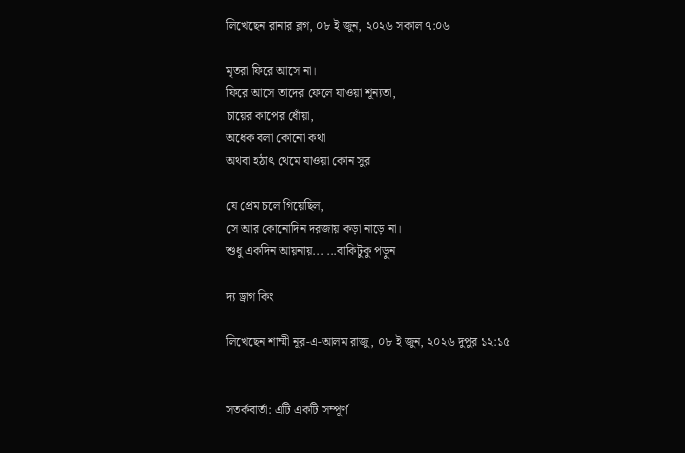লিখেছেন রানার ব্লগ, ০৮ ই জুন, ২০২৬ সকাল ৭:০৬

মৃতরা ফিরে আসে না।
ফিরে আসে তাদের ফেলে যাওয়া শূন্যতা,
চায়ের কাপের ধোঁয়া,
অধেক বলা কোনো কথা
অথবা হঠাৎ থেমে যাওয়া কোন সুর

যে প্রেম চলে গিয়েছিল,
সে আর কোনোদিন দরজায় কড়া নাড়ে না।
শুধু একদিন আয়নায়... ...বাকিটুকু পড়ুন

দ্য ড্রাগ কিং

লিখেছেন শাম্মী নূর-এ-আলম রাজু, ০৮ ই জুন, ২০২৬ দুপুর ১২:১৫


সতর্কবার্তা: এটি একটি সম্পূর্ণ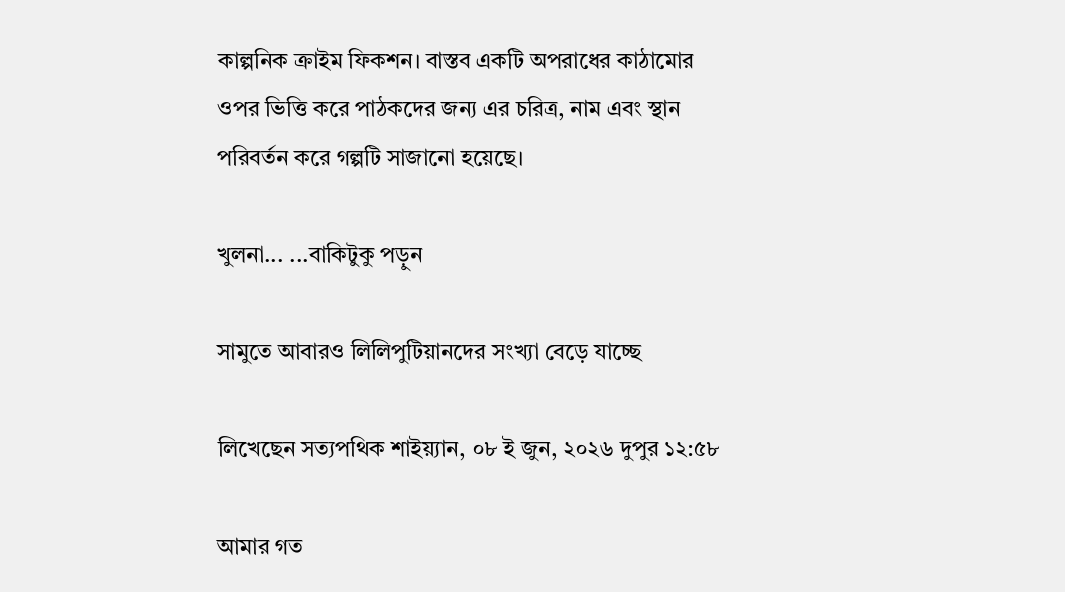কাল্পনিক ক্রাইম ফিকশন। বাস্তব একটি অপরাধের কাঠামোর ওপর ভিত্তি করে পাঠকদের জন্য এর চরিত্র, নাম এবং স্থান পরিবর্তন করে গল্পটি সাজানো হয়েছে।

খুলনা... ...বাকিটুকু পড়ুন

সামুতে আবারও লিলিপুটিয়ানদের সংখ্যা বেড়ে যাচ্ছে

লিখেছেন সত্যপথিক শাইয়্যান, ০৮ ই জুন, ২০২৬ দুপুর ১২:৫৮

আমার গত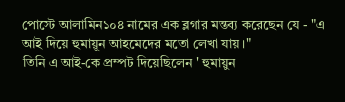পোস্টে আলামিন১০৪ নামের এক ব্লগার মন্তব্য করেছেন যে - "এ আই দিয়ে হুমায়ূন আহমেদের মতো লেখা যায়।"
তিনি এ আই-কে প্রম্পট দিয়েছিলেন ' হুমায়ুন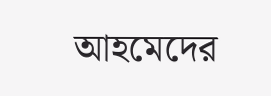আহমেদের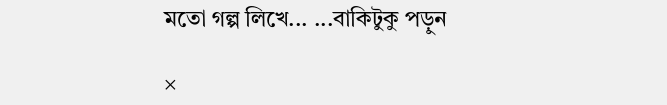মতো গল্প লিখে... ...বাকিটুকু পড়ুন

×